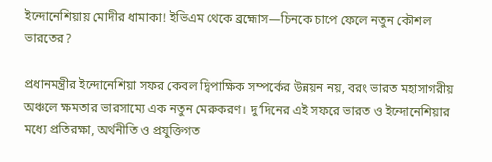ইন্দোনেশিয়ায় মোদীর ধামাকা! ইভিএম থেকে ব্রহ্মোস—চিনকে চাপে ফেলে নতুন কৌশল ভারতের?

প্রধানমন্ত্রীর ইন্দোনেশিয়া সফর কেবল দ্বিপাক্ষিক সম্পর্কের উন্নয়ন নয়, বরং ভারত মহাসাগরীয় অঞ্চলে ক্ষমতার ভারসাম্যে এক নতুন মেরুকরণ। দু’দিনের এই সফরে ভারত ও ইন্দোনেশিয়ার মধ্যে প্রতিরক্ষা, অর্থনীতি ও প্রযুক্তিগত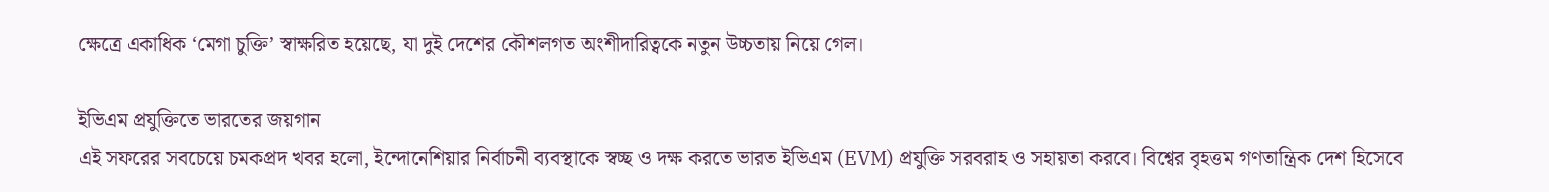ক্ষেত্রে একাধিক ‘মেগা চুক্তি’ স্বাক্ষরিত হয়েছে, যা দুই দেশের কৌশলগত অংশীদারিত্বকে নতুন উচ্চতায় নিয়ে গেল।

ইভিএম প্রযুক্তিতে ভারতের জয়গান
এই সফরের সবচেয়ে চমকপ্রদ খবর হলো, ইন্দোনেশিয়ার নির্বাচনী ব্যবস্থাকে স্বচ্ছ ও দক্ষ করতে ভারত ইভিএম (EVM) প্রযুক্তি সরবরাহ ও সহায়তা করবে। বিশ্বের বৃহত্তম গণতান্ত্রিক দেশ হিসেবে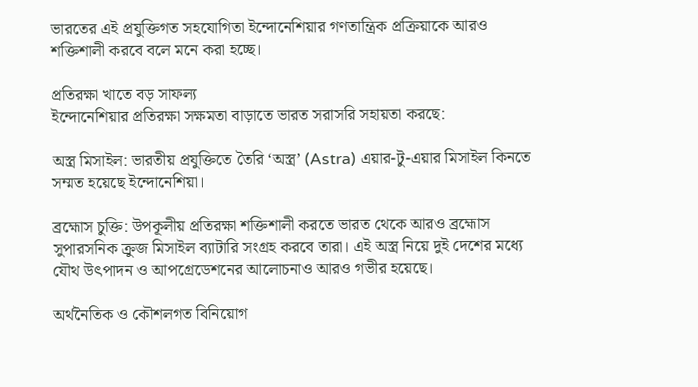ভারতের এই প্রযুক্তিগত সহযোগিতা ইন্দোনেশিয়ার গণতান্ত্রিক প্রক্রিয়াকে আরও শক্তিশালী করবে বলে মনে করা হচ্ছে।

প্রতিরক্ষা খাতে বড় সাফল্য
ইন্দোনেশিয়ার প্রতিরক্ষা সক্ষমতা বাড়াতে ভারত সরাসরি সহায়তা করছে:

অস্ত্র মিসাইল: ভারতীয় প্রযুক্তিতে তৈরি ‘অস্ত্র’ (Astra) এয়ার-টু-এয়ার মিসাইল কিনতে সম্মত হয়েছে ইন্দোনেশিয়া।

ব্রহ্মোস চুক্তি: উপকূলীয় প্রতিরক্ষা শক্তিশালী করতে ভারত থেকে আরও ব্রহ্মোস সুপারসনিক ক্রুজ মিসাইল ব্যাটারি সংগ্রহ করবে তারা। এই অস্ত্র নিয়ে দুই দেশের মধ্যে যৌথ উৎপাদন ও আপগ্রেডেশনের আলোচনাও আরও গভীর হয়েছে।

অর্থনৈতিক ও কৌশলগত বিনিয়োগ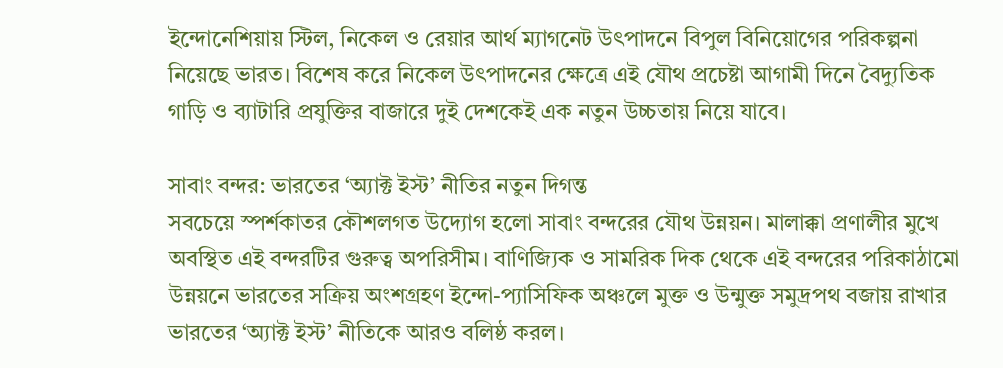ইন্দোনেশিয়ায় স্টিল, নিকেল ও রেয়ার আর্থ ম্যাগনেট উৎপাদনে বিপুল বিনিয়োগের পরিকল্পনা নিয়েছে ভারত। বিশেষ করে নিকেল উৎপাদনের ক্ষেত্রে এই যৌথ প্রচেষ্টা আগামী দিনে বৈদ্যুতিক গাড়ি ও ব্যাটারি প্রযুক্তির বাজারে দুই দেশকেই এক নতুন উচ্চতায় নিয়ে যাবে।

সাবাং বন্দর: ভারতের ‘অ্যাক্ট ইস্ট’ নীতির নতুন দিগন্ত
সবচেয়ে স্পর্শকাতর কৌশলগত উদ্যোগ হলো সাবাং বন্দরের যৌথ উন্নয়ন। মালাক্কা প্রণালীর মুখে অবস্থিত এই বন্দরটির গুরুত্ব অপরিসীম। বাণিজ্যিক ও সামরিক দিক থেকে এই বন্দরের পরিকাঠামো উন্নয়নে ভারতের সক্রিয় অংশগ্রহণ ইন্দো-প্যাসিফিক অঞ্চলে মুক্ত ও উন্মুক্ত সমুদ্রপথ বজায় রাখার ভারতের ‘অ্যাক্ট ইস্ট’ নীতিকে আরও বলিষ্ঠ করল।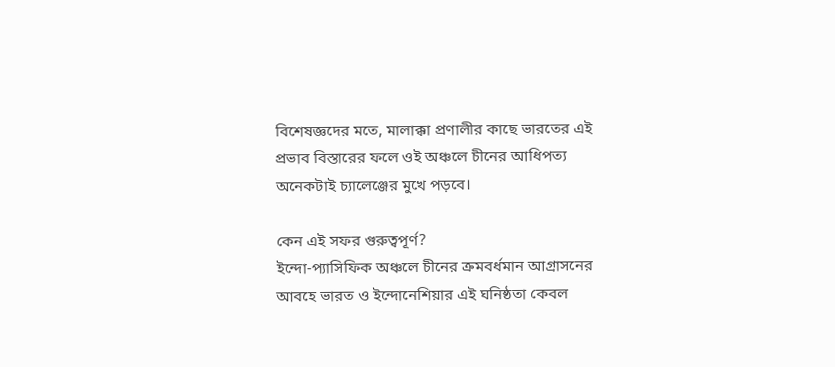বিশেষজ্ঞদের মতে, মালাক্কা প্রণালীর কাছে ভারতের এই প্রভাব বিস্তারের ফলে ওই অঞ্চলে চীনের আধিপত্য অনেকটাই চ্যালেঞ্জের মুখে পড়বে।

কেন এই সফর গুরুত্বপূর্ণ?
ইন্দো-প্যাসিফিক অঞ্চলে চীনের ক্রমবর্ধমান আগ্রাসনের আবহে ভারত ও ইন্দোনেশিয়ার এই ঘনিষ্ঠতা কেবল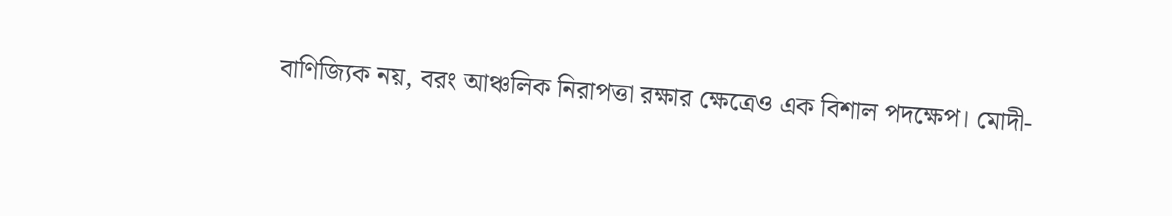বাণিজ্যিক নয়, বরং আঞ্চলিক নিরাপত্তা রক্ষার ক্ষেত্রেও এক বিশাল পদক্ষেপ। মোদী-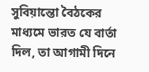সুবিয়ান্তো বৈঠকের মাধ্যমে ভারত যে বার্তা দিল, তা আগামী দিনে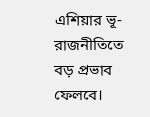এশিয়ার ভূ-রাজনীতিতে বড় প্রভাব ফেলবে।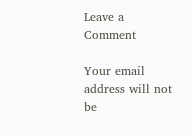Leave a Comment

Your email address will not be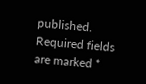published. Required fields are marked *